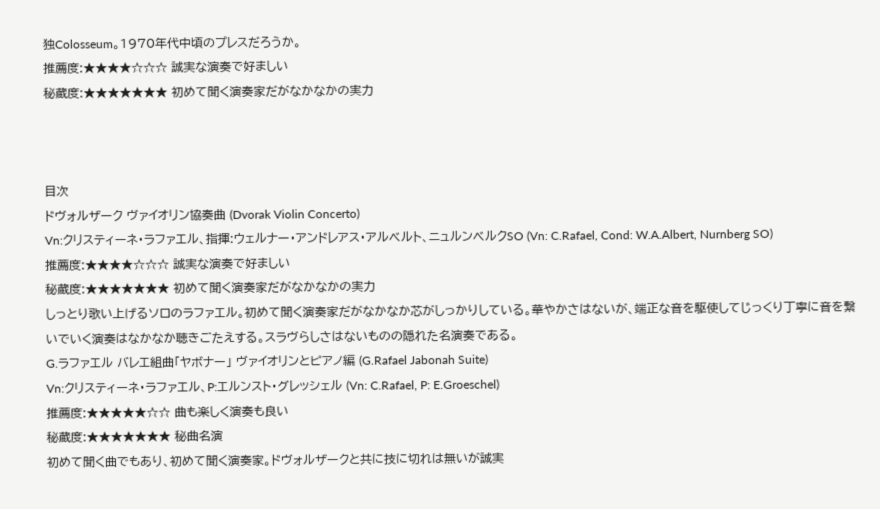独Colosseum。1970年代中頃のプレスだろうか。
推薦度:★★★★☆☆☆ 誠実な演奏で好ましい
秘蔵度:★★★★★★★ 初めて聞く演奏家だがなかなかの実力



目次
ドヴォルザーク ヴァイオリン協奏曲 (Dvorak Violin Concerto)
Vn:クリスティーネ・ラファエル、指揮:ウェルナー・アンドレアス・アルベルト、ニュルンベルクSO (Vn: C.Rafael, Cond: W.A.Albert, Nurnberg SO)
推薦度:★★★★☆☆☆ 誠実な演奏で好ましい
秘蔵度:★★★★★★★ 初めて聞く演奏家だがなかなかの実力
しっとり歌い上げるソロのラファエル。初めて聞く演奏家だがなかなか芯がしっかりしている。華やかさはないが、端正な音を駆使してじっくり丁寧に音を繋いでいく演奏はなかなか聴きごたえする。スラヴらしさはないものの隠れた名演奏である。
G.ラファエル バレエ組曲「ヤボナー」 ヴァイオリンとピアノ編 (G.Rafael Jabonah Suite)
Vn:クリスティーネ・ラファエル、P:エルンスト・グレッシェル (Vn: C.Rafael, P: E.Groeschel)
推薦度:★★★★★☆☆ 曲も楽しく演奏も良い
秘蔵度:★★★★★★★ 秘曲名演
初めて聞く曲でもあり、初めて聞く演奏家。ドヴォルザークと共に技に切れは無いが誠実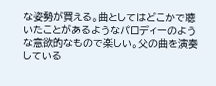な姿勢が買える。曲としてはどこかで聴いたことがあるようなパロディーのような意欲的なもので楽しい。父の曲を演奏している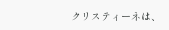クリスティーネは、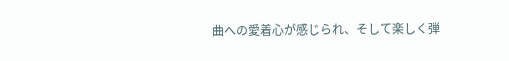曲への愛着心が感じられ、そして楽しく弾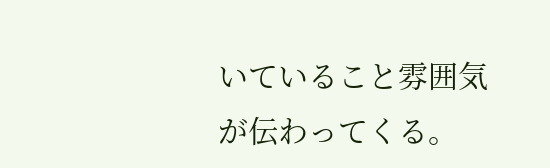いていること雰囲気が伝わってくる。